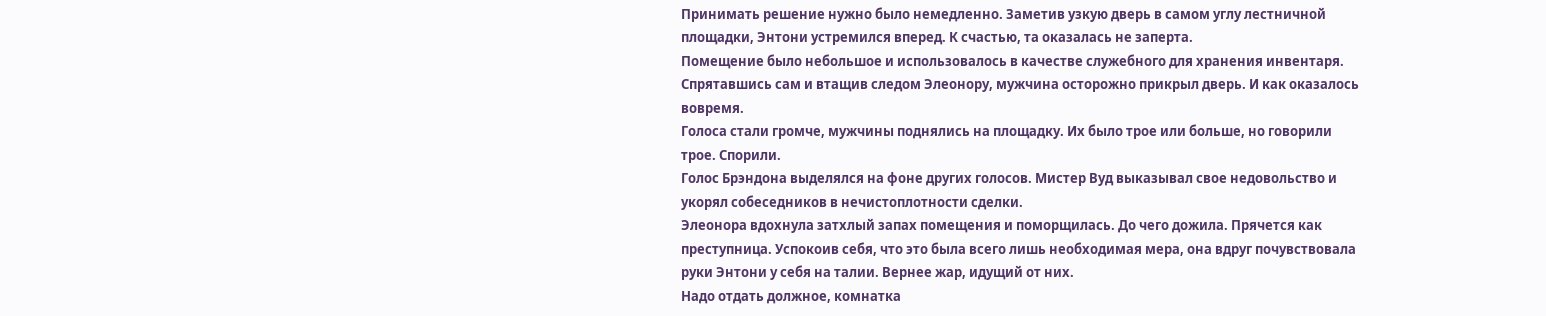Принимать решение нужно было немедленно. Заметив узкую дверь в самом углу лестничной площадки, Энтони устремился вперед. К счастью, та оказалась не заперта.
Помещение было небольшое и использовалось в качестве служебного для хранения инвентаря. Спрятавшись сам и втащив следом Элеонору, мужчина осторожно прикрыл дверь. И как оказалось вовремя.
Голоса стали громче, мужчины поднялись на площадку. Их было трое или больше, но говорили трое. Спорили.
Голос Брэндона выделялся на фоне других голосов. Мистер Вуд выказывал свое недовольство и укорял собеседников в нечистоплотности сделки.
Элеонора вдохнула затхлый запах помещения и поморщилась. До чего дожила. Прячется как преступница. Успокоив себя, что это была всего лишь необходимая мера, она вдруг почувствовала руки Энтони у себя на талии. Вернее жар, идущий от них.
Надо отдать должное, комнатка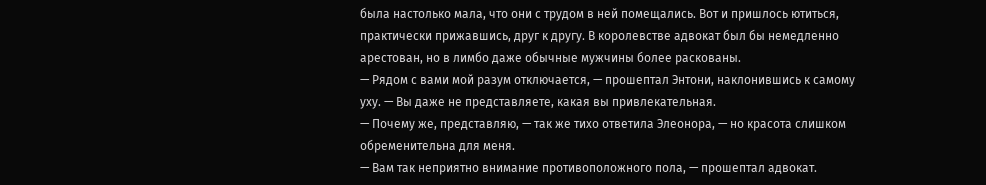была настолько мала, что они с трудом в ней помещались. Вот и пришлось ютиться, практически прижавшись, друг к другу. В королевстве адвокат был бы немедленно арестован, но в лимбо даже обычные мужчины более раскованы.
— Рядом с вами мой разум отключается, — прошептал Энтони, наклонившись к самому уху. — Вы даже не представляете, какая вы привлекательная.
— Почему же, представляю, — так же тихо ответила Элеонора, — но красота слишком обременительна для меня.
— Вам так неприятно внимание противоположного пола, — прошептал адвокат.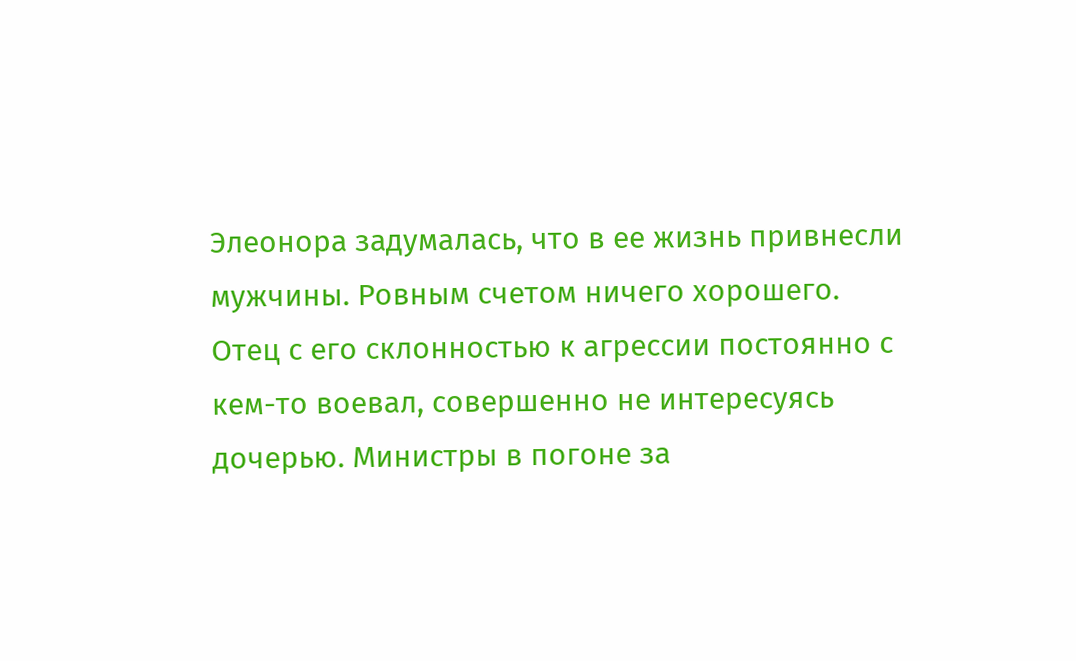Элеонора задумалась, что в ее жизнь привнесли мужчины. Ровным счетом ничего хорошего. Отец с его склонностью к агрессии постоянно с кем-то воевал, совершенно не интересуясь дочерью. Министры в погоне за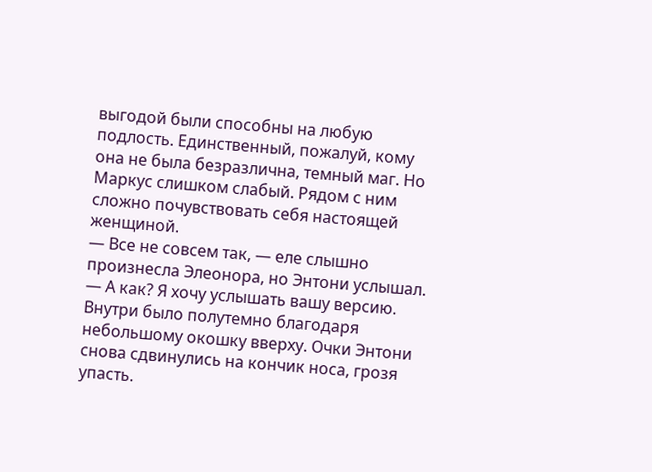выгодой были способны на любую подлость. Единственный, пожалуй, кому она не была безразлична, темный маг. Но Маркус слишком слабый. Рядом с ним сложно почувствовать себя настоящей женщиной.
— Все не совсем так, — еле слышно произнесла Элеонора, но Энтони услышал.
— А как? Я хочу услышать вашу версию.
Внутри было полутемно благодаря небольшому окошку вверху. Очки Энтони снова сдвинулись на кончик носа, грозя упасть.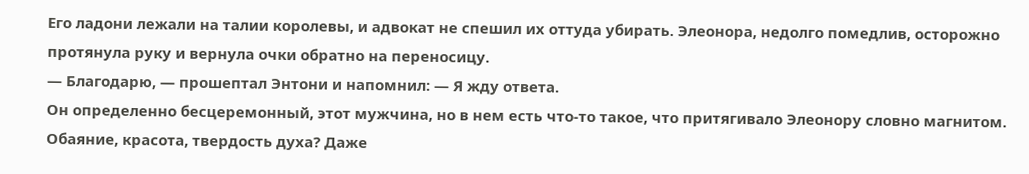Его ладони лежали на талии королевы, и адвокат не спешил их оттуда убирать. Элеонора, недолго помедлив, осторожно протянула руку и вернула очки обратно на переносицу.
— Благодарю, — прошептал Энтони и напомнил: — Я жду ответа.
Он определенно бесцеремонный, этот мужчина, но в нем есть что-то такое, что притягивало Элеонору словно магнитом. Обаяние, красота, твердость духа? Даже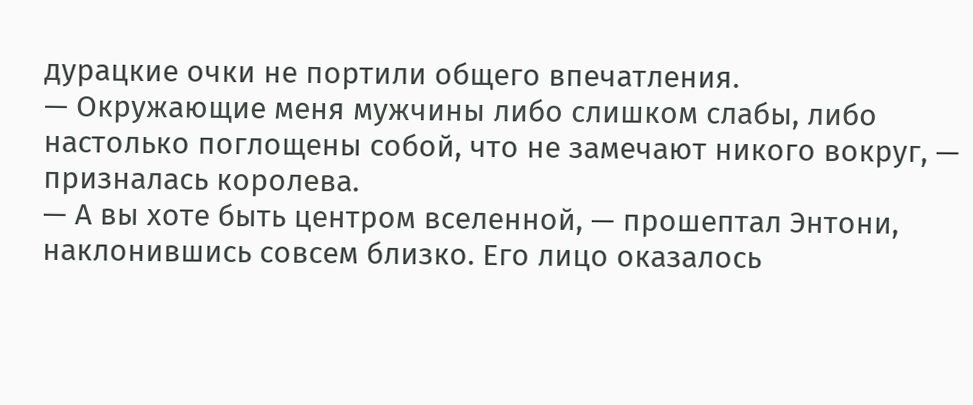дурацкие очки не портили общего впечатления.
— Окружающие меня мужчины либо слишком слабы, либо настолько поглощены собой, что не замечают никого вокруг, — призналась королева.
— А вы хоте быть центром вселенной, — прошептал Энтони, наклонившись совсем близко. Его лицо оказалось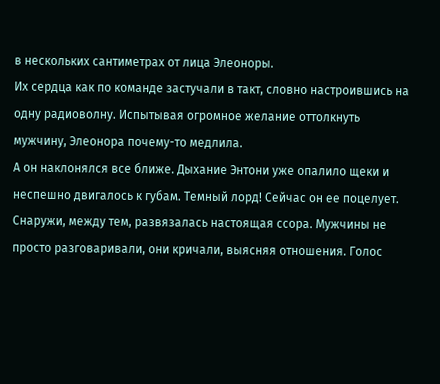в нескольких сантиметрах от лица Элеоноры.
Их сердца как по команде застучали в такт, словно настроившись на одну радиоволну. Испытывая огромное желание оттолкнуть мужчину, Элеонора почему-то медлила.
А он наклонялся все ближе. Дыхание Энтони уже опалило щеки и неспешно двигалось к губам. Темный лорд! Сейчас он ее поцелует.
Снаружи, между тем, развязалась настоящая ссора. Мужчины не просто разговаривали, они кричали, выясняя отношения. Голос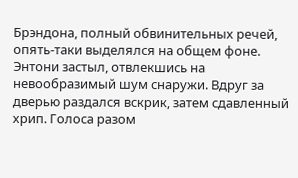Брэндона, полный обвинительных речей, опять-таки выделялся на общем фоне.
Энтони застыл, отвлекшись на невообразимый шум снаружи. Вдруг за дверью раздался вскрик, затем сдавленный хрип. Голоса разом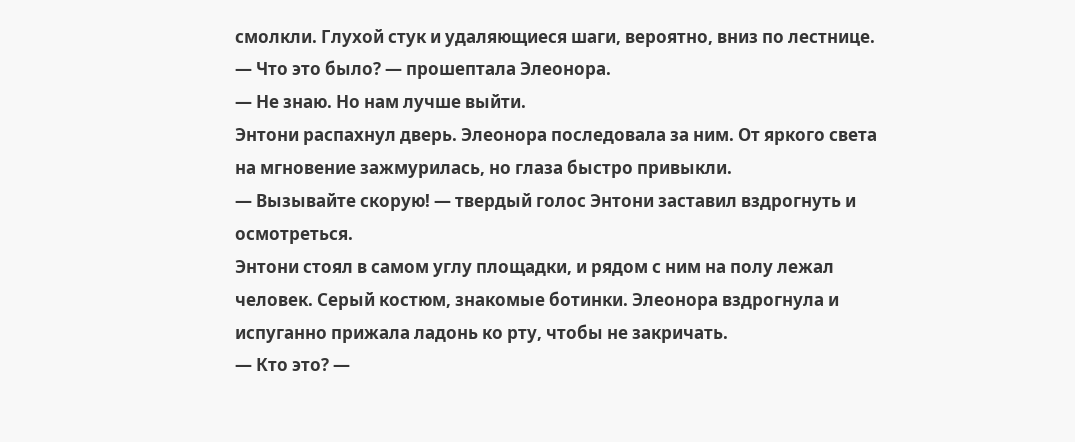смолкли. Глухой стук и удаляющиеся шаги, вероятно, вниз по лестнице.
— Что это было? — прошептала Элеонора.
— Не знаю. Но нам лучше выйти.
Энтони распахнул дверь. Элеонора последовала за ним. От яркого света на мгновение зажмурилась, но глаза быстро привыкли.
— Вызывайте скорую! — твердый голос Энтони заставил вздрогнуть и осмотреться.
Энтони стоял в самом углу площадки, и рядом с ним на полу лежал человек. Серый костюм, знакомые ботинки. Элеонора вздрогнула и испуганно прижала ладонь ко рту, чтобы не закричать.
— Кто это? —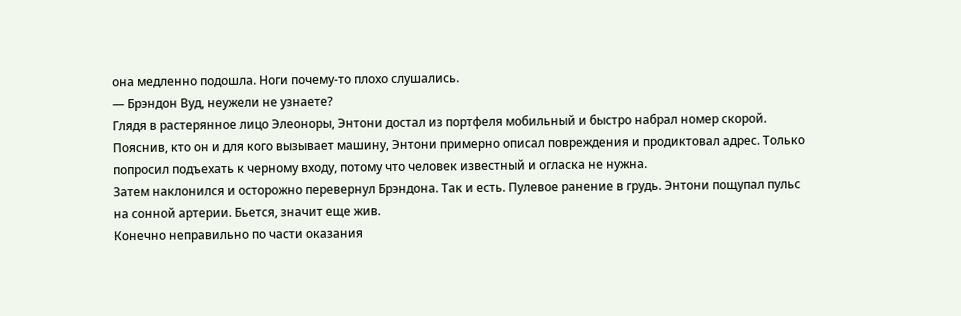она медленно подошла. Ноги почему-то плохо слушались.
— Брэндон Вуд, неужели не узнаете?
Глядя в растерянное лицо Элеоноры, Энтони достал из портфеля мобильный и быстро набрал номер скорой. Пояснив, кто он и для кого вызывает машину, Энтони примерно описал повреждения и продиктовал адрес. Только попросил подъехать к черному входу, потому что человек известный и огласка не нужна.
Затем наклонился и осторожно перевернул Брэндона. Так и есть. Пулевое ранение в грудь. Энтони пощупал пульс на сонной артерии. Бьется, значит еще жив.
Конечно неправильно по части оказания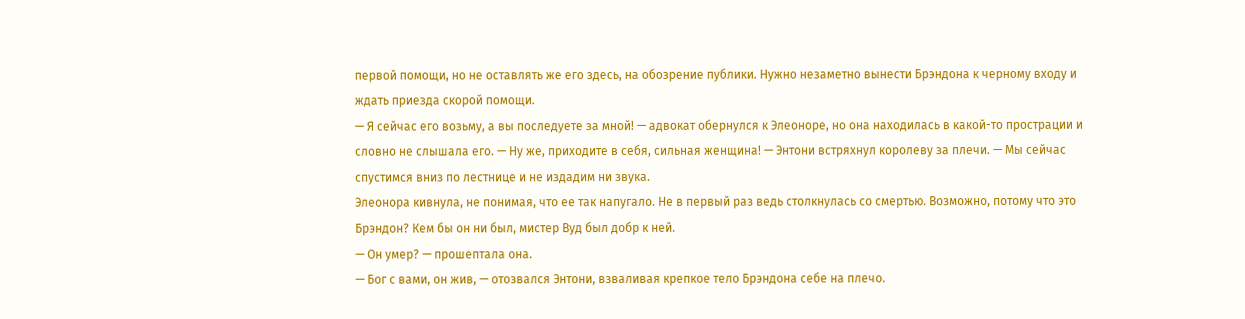первой помощи, но не оставлять же его здесь, на обозрение публики. Нужно незаметно вынести Брэндона к черному входу и ждать приезда скорой помощи.
— Я сейчас его возьму, а вы последуете за мной! — адвокат обернулся к Элеоноре, но она находилась в какой-то прострации и словно не слышала его. — Ну же, приходите в себя, сильная женщина! — Энтони встряхнул королеву за плечи. — Мы сейчас спустимся вниз по лестнице и не издадим ни звука.
Элеонора кивнула, не понимая, что ее так напугало. Не в первый раз ведь столкнулась со смертью. Возможно, потому что это Брэндон? Кем бы он ни был, мистер Вуд был добр к ней.
— Он умер? — прошептала она.
— Бог с вами, он жив, — отозвался Энтони, взваливая крепкое тело Брэндона себе на плечо.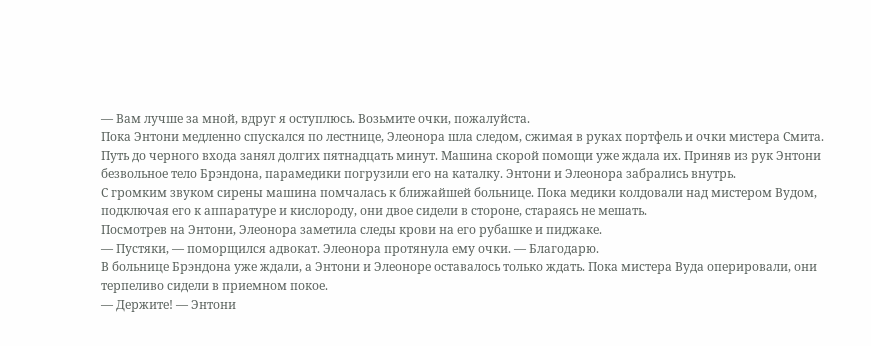— Вам лучше за мной, вдруг я оступлюсь. Возьмите очки, пожалуйста.
Пока Энтони медленно спускался по лестнице, Элеонора шла следом, сжимая в руках портфель и очки мистера Смита.
Путь до черного входа занял долгих пятнадцать минут. Машина скорой помощи уже ждала их. Приняв из рук Энтони безвольное тело Брэндона, парамедики погрузили его на каталку. Энтони и Элеонора забрались внутрь.
С громким звуком сирены машина помчалась к ближайшей больнице. Пока медики колдовали над мистером Вудом, подключая его к аппаратуре и кислороду, они двое сидели в стороне, стараясь не мешать.
Посмотрев на Энтони, Элеонора заметила следы крови на его рубашке и пиджаке.
— Пустяки, — поморщился адвокат. Элеонора протянула ему очки. — Благодарю.
В больнице Брэндона уже ждали, а Энтони и Элеоноре оставалось только ждать. Пока мистера Вуда оперировали, они терпеливо сидели в приемном покое.
— Держите! — Энтони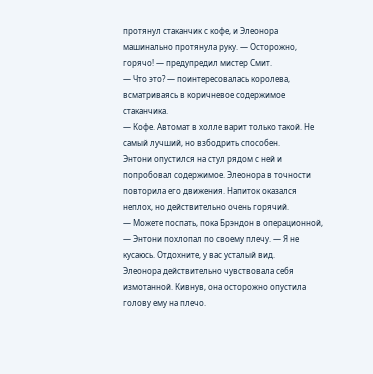протянул стаканчик с кофе, и Элеонора машинально протянула руку. — Осторожно, горячо! — предупредил мистер Смит.
— Что это? — поинтересовалась королева, всматриваясь в коричневое содержимое стаканчика.
— Кофе. Автомат в холле варит только такой. Не самый лучший, но взбодрить способен.
Энтони опустился на стул рядом с ней и попробовал содержимое. Элеонора в точности повторила его движения. Напиток оказался неплох, но действительно очень горячий.
— Можете поспать, пока Брэндон в операционной, — Энтони похлопал по своему плечу. — Я не кусаюсь. Отдохните, у вас усталый вид.
Элеонора действительно чувствовала себя измотанной. Кивнув, она осторожно опустила голову ему на плечо.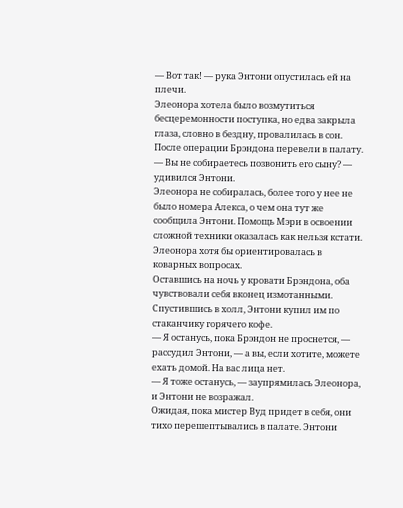— Вот так! — рука Энтони опустилась ей на плечи.
Элеонора хотела было возмутиться бесцеремонности поступка, но едва закрыла глаза, словно в бездну, провалилась в сон.
После операции Брэндона перевели в палату.
— Вы не собираетесь позвонить его сыну? — удивился Энтони.
Элеонора не собиралась, более того у нее не было номера Алекса, о чем она тут же сообщила Энтони. Помощь Мэри в освоении сложной техники оказалась как нельзя кстати. Элеонора хотя бы ориентировалась в коварных вопросах.
Оставшись на ночь у кровати Брэндона, оба чувствовали себя вконец измотанными. Спустившись в холл, Энтони купил им по стаканчику горячего кофе.
— Я останусь, пока Брэндон не проснется, — рассудил Энтони, — а вы, если хотите, можете ехать домой. На вас лица нет.
— Я тоже останусь, — заупрямилась Элеонора, и Энтони не возражал.
Ожидая, пока мистер Вуд придет в себя, они тихо перешептывались в палате. Энтони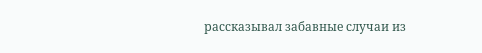рассказывал забавные случаи из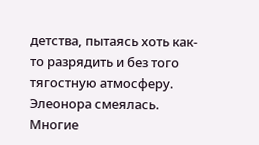детства, пытаясь хоть как-то разрядить и без того тягостную атмосферу. Элеонора смеялась. Многие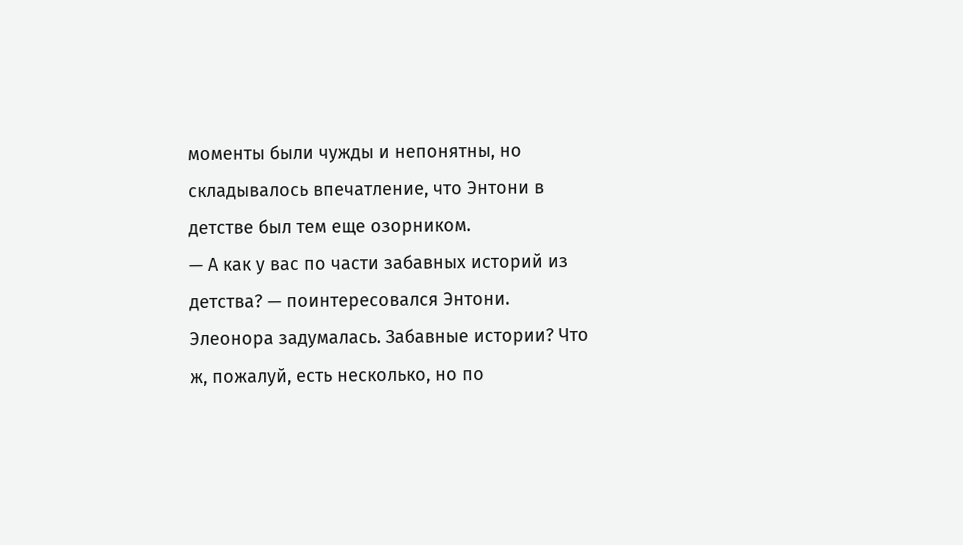моменты были чужды и непонятны, но складывалось впечатление, что Энтони в детстве был тем еще озорником.
— А как у вас по части забавных историй из детства? — поинтересовался Энтони.
Элеонора задумалась. Забавные истории? Что ж, пожалуй, есть несколько, но по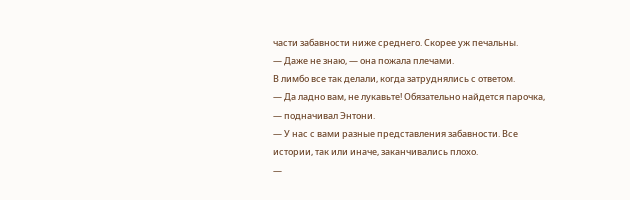части забавности ниже среднего. Скорее уж печальны.
— Даже не знаю, — она пожала плечами.
В лимбо все так делали, когда затруднялись с ответом.
— Да ладно вам, не лукавьте! Обязательно найдется парочка, — подначивал Энтони.
— У нас с вами разные представления забавности. Все истории, так или иначе, заканчивались плохо.
—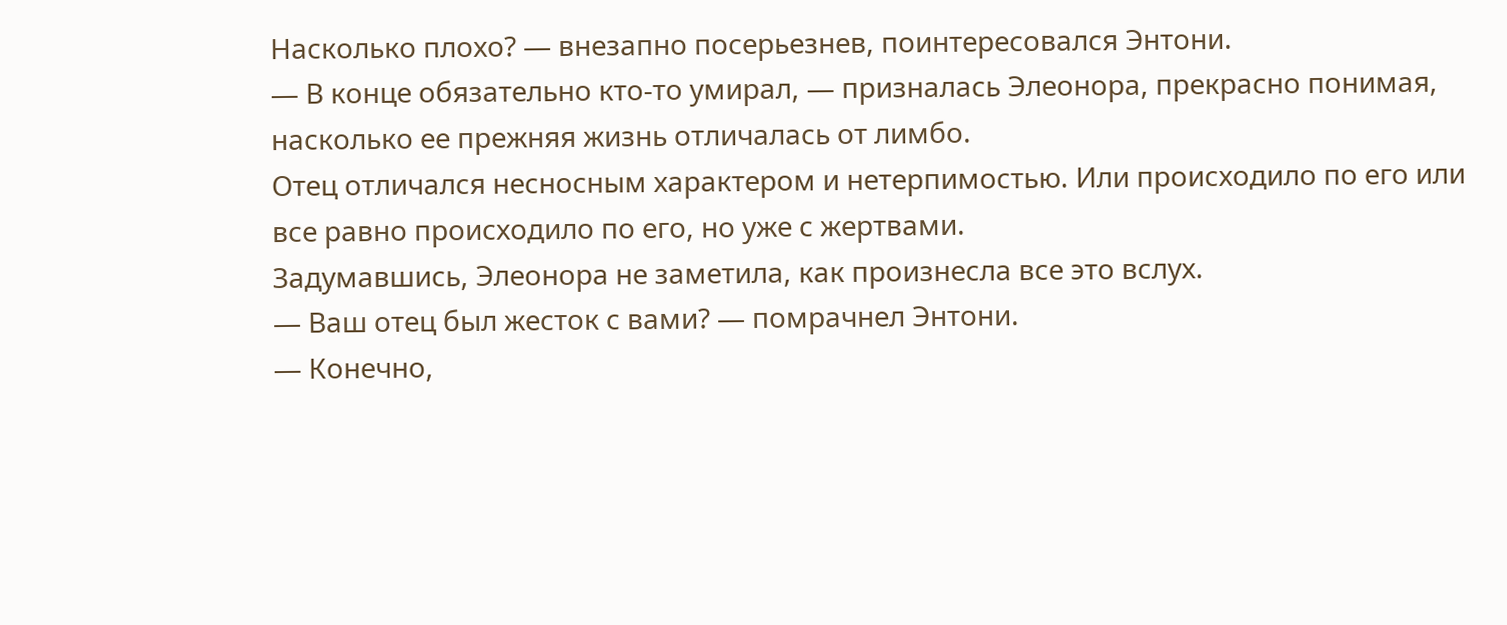Насколько плохо? — внезапно посерьезнев, поинтересовался Энтони.
— В конце обязательно кто-то умирал, — призналась Элеонора, прекрасно понимая, насколько ее прежняя жизнь отличалась от лимбо.
Отец отличался несносным характером и нетерпимостью. Или происходило по его или все равно происходило по его, но уже с жертвами.
Задумавшись, Элеонора не заметила, как произнесла все это вслух.
— Ваш отец был жесток с вами? — помрачнел Энтони.
— Конечно,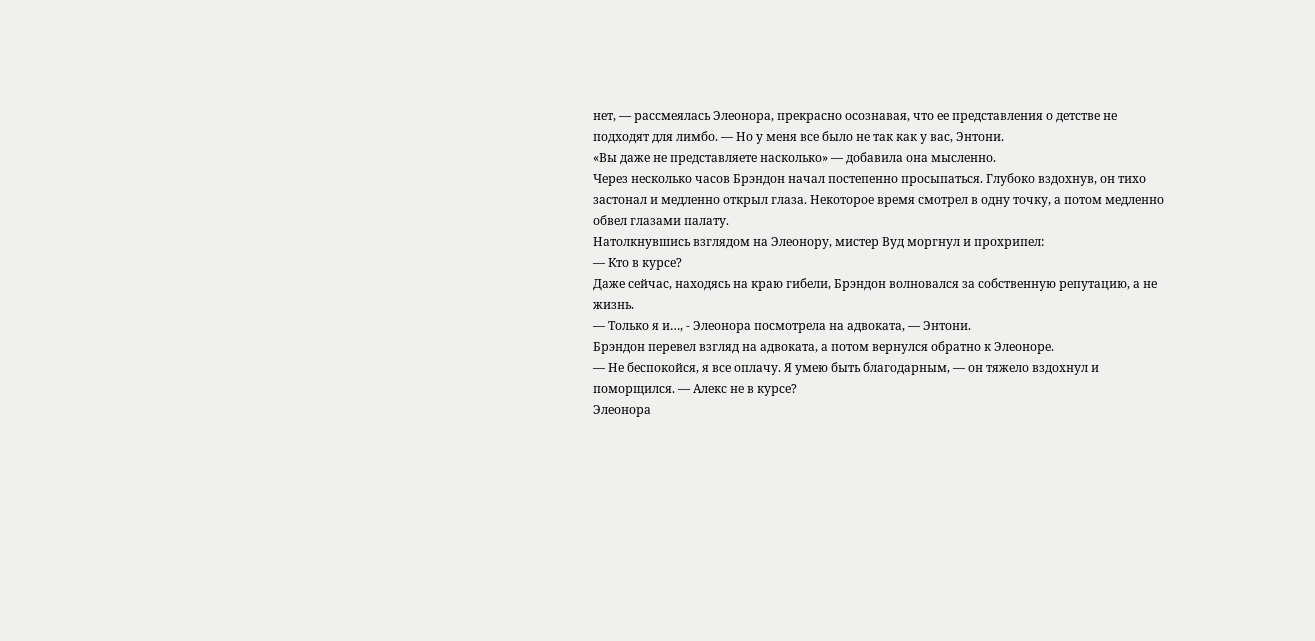нет, — рассмеялась Элеонора, прекрасно осознавая, что ее представления о детстве не подходят для лимбо. — Но у меня все было не так как у вас, Энтони.
«Вы даже не представляете насколько» — добавила она мысленно.
Через несколько часов Брэндон начал постепенно просыпаться. Глубоко вздохнув, он тихо застонал и медленно открыл глаза. Некоторое время смотрел в одну точку, а потом медленно обвел глазами палату.
Натолкнувшись взглядом на Элеонору, мистер Вуд моргнул и прохрипел:
— Кто в курсе?
Даже сейчас, находясь на краю гибели, Брэндон волновался за собственную репутацию, а не жизнь.
— Только я и…, - Элеонора посмотрела на адвоката, — Энтони.
Брэндон перевел взгляд на адвоката, а потом вернулся обратно к Элеоноре.
— Не беспокойся, я все оплачу. Я умею быть благодарным, — он тяжело вздохнул и поморщился. — Алекс не в курсе?
Элеонора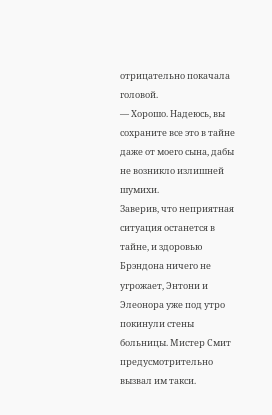отрицательно покачала головой.
— Хорошо. Надеюсь, вы сохраните все это в тайне даже от моего сына, дабы не возникло излишней шумихи.
Заверив, что неприятная ситуация останется в тайне, и здоровью Брэндона ничего не угрожает, Энтони и Элеонора уже под утро покинули стены больницы. Мистер Смит предусмотрительно вызвал им такси.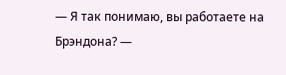— Я так понимаю, вы работаете на Брэндона? —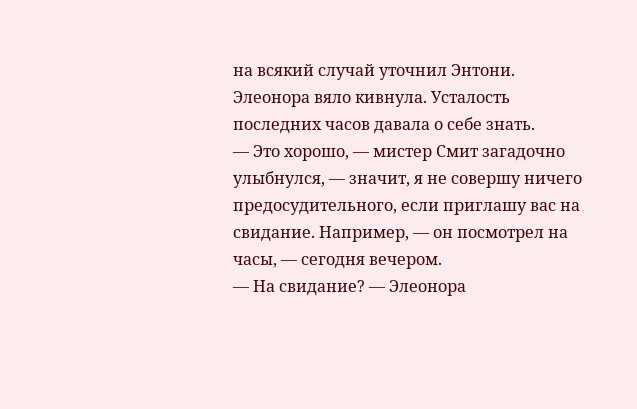на всякий случай уточнил Энтони.
Элеонора вяло кивнула. Усталость последних часов давала о себе знать.
— Это хорошо, — мистер Смит загадочно улыбнулся, — значит, я не совершу ничего предосудительного, если приглашу вас на свидание. Например, — он посмотрел на часы, — сегодня вечером.
— На свидание? — Элеонора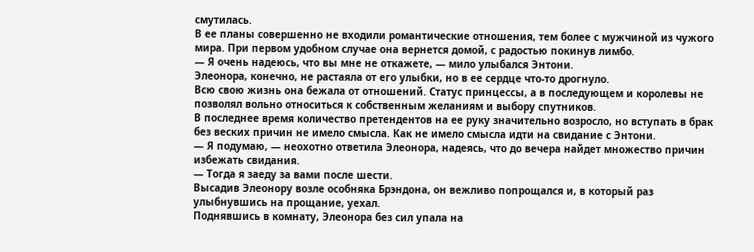смутилась.
В ее планы совершенно не входили романтические отношения, тем более с мужчиной из чужого мира. При первом удобном случае она вернется домой, с радостью покинув лимбо.
— Я очень надеюсь, что вы мне не откажете, — мило улыбался Энтони.
Элеонора, конечно, не растаяла от его улыбки, но в ее сердце что-то дрогнуло.
Всю свою жизнь она бежала от отношений. Статус принцессы, а в последующем и королевы не позволял вольно относиться к собственным желаниям и выбору спутников.
В последнее время количество претендентов на ее руку значительно возросло, но вступать в брак без веских причин не имело смысла. Как не имело смысла идти на свидание с Энтони.
— Я подумаю, — неохотно ответила Элеонора, надеясь, что до вечера найдет множество причин избежать свидания.
— Тогда я заеду за вами после шести.
Высадив Элеонору возле особняка Брэндона, он вежливо попрощался и, в который раз улыбнувшись на прощание, уехал.
Поднявшись в комнату, Элеонора без сил упала на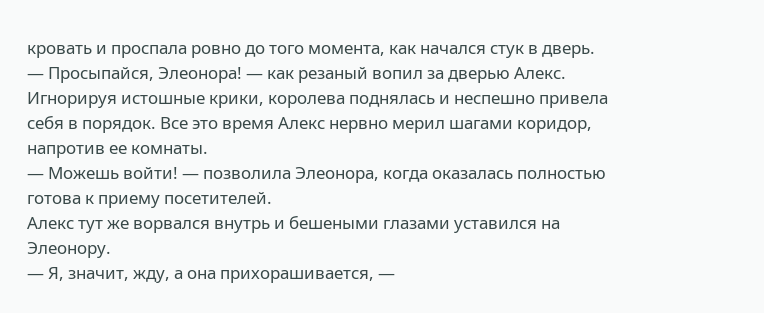кровать и проспала ровно до того момента, как начался стук в дверь.
— Просыпайся, Элеонора! — как резаный вопил за дверью Алекс.
Игнорируя истошные крики, королева поднялась и неспешно привела себя в порядок. Все это время Алекс нервно мерил шагами коридор, напротив ее комнаты.
— Можешь войти! — позволила Элеонора, когда оказалась полностью готова к приему посетителей.
Алекс тут же ворвался внутрь и бешеными глазами уставился на Элеонору.
— Я, значит, жду, а она прихорашивается, —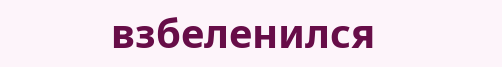взбеленился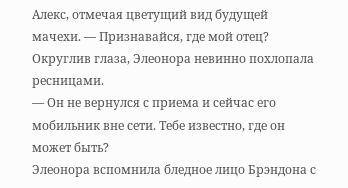Алекс, отмечая цветущий вид будущей мачехи. — Признавайся, где мой отец?
Округлив глаза, Элеонора невинно похлопала ресницами.
— Он не вернулся с приема и сейчас его мобильник вне сети. Тебе известно, где он может быть?
Элеонора вспомнила бледное лицо Брэндона с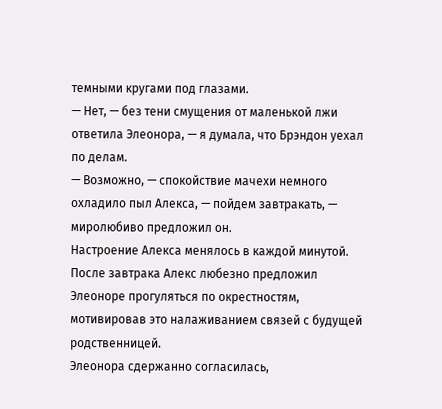темными кругами под глазами.
— Нет, — без тени смущения от маленькой лжи ответила Элеонора, — я думала, что Брэндон уехал по делам.
— Возможно, — спокойствие мачехи немного охладило пыл Алекса, — пойдем завтракать, — миролюбиво предложил он.
Настроение Алекса менялось в каждой минутой.
После завтрака Алекс любезно предложил Элеоноре прогуляться по окрестностям, мотивировав это налаживанием связей с будущей родственницей.
Элеонора сдержанно согласилась,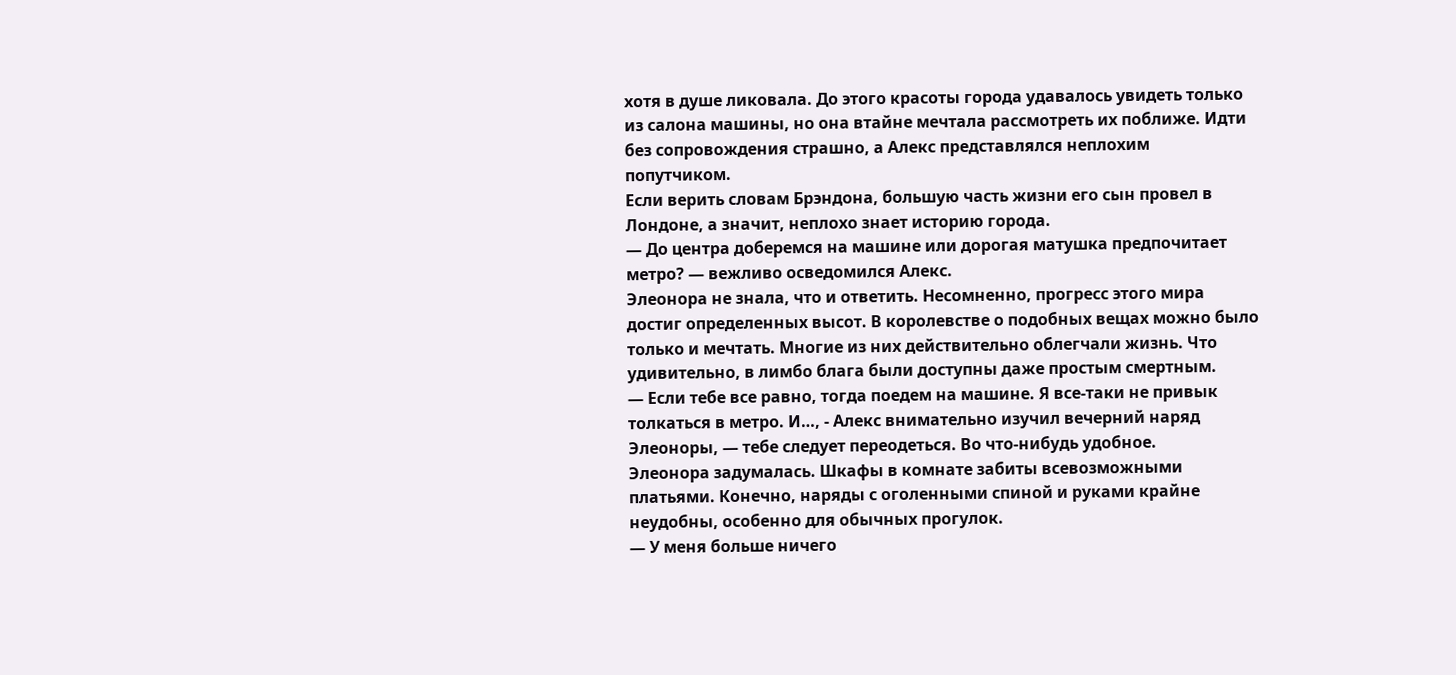хотя в душе ликовала. До этого красоты города удавалось увидеть только из салона машины, но она втайне мечтала рассмотреть их поближе. Идти без сопровождения страшно, а Алекс представлялся неплохим попутчиком.
Если верить словам Брэндона, большую часть жизни его сын провел в Лондоне, а значит, неплохо знает историю города.
— До центра доберемся на машине или дорогая матушка предпочитает метро? — вежливо осведомился Алекс.
Элеонора не знала, что и ответить. Несомненно, прогресс этого мира достиг определенных высот. В королевстве о подобных вещах можно было только и мечтать. Многие из них действительно облегчали жизнь. Что удивительно, в лимбо блага были доступны даже простым смертным.
— Если тебе все равно, тогда поедем на машине. Я все-таки не привык толкаться в метро. И…, - Алекс внимательно изучил вечерний наряд Элеоноры, — тебе следует переодеться. Во что-нибудь удобное.
Элеонора задумалась. Шкафы в комнате забиты всевозможными платьями. Конечно, наряды с оголенными спиной и руками крайне неудобны, особенно для обычных прогулок.
— У меня больше ничего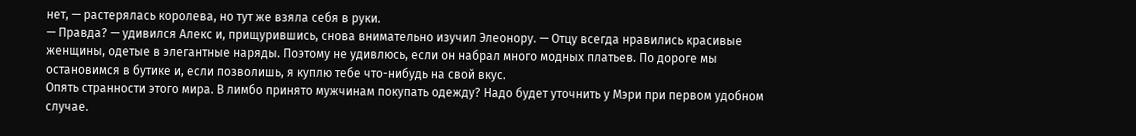нет, — растерялась королева, но тут же взяла себя в руки.
— Правда? — удивился Алекс и, прищурившись, снова внимательно изучил Элеонору. — Отцу всегда нравились красивые женщины, одетые в элегантные наряды. Поэтому не удивлюсь, если он набрал много модных платьев. По дороге мы остановимся в бутике и, если позволишь, я куплю тебе что-нибудь на свой вкус.
Опять странности этого мира. В лимбо принято мужчинам покупать одежду? Надо будет уточнить у Мэри при первом удобном случае.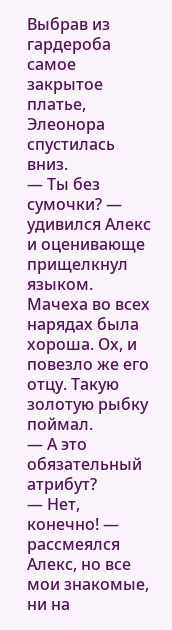Выбрав из гардероба самое закрытое платье, Элеонора спустилась вниз.
— Ты без сумочки? — удивился Алекс и оценивающе прищелкнул языком. Мачеха во всех нарядах была хороша. Ох, и повезло же его отцу. Такую золотую рыбку поймал.
— А это обязательный атрибут?
— Нет, конечно! — рассмеялся Алекс, но все мои знакомые, ни на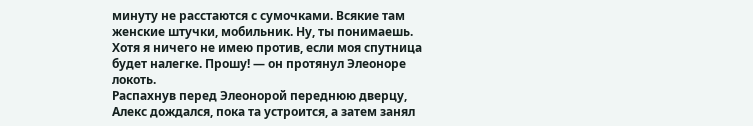минуту не расстаются с сумочками. Всякие там женские штучки, мобильник. Ну, ты понимаешь. Хотя я ничего не имею против, если моя спутница будет налегке. Прошу! — он протянул Элеоноре локоть.
Распахнув перед Элеонорой переднюю дверцу, Алекс дождался, пока та устроится, а затем занял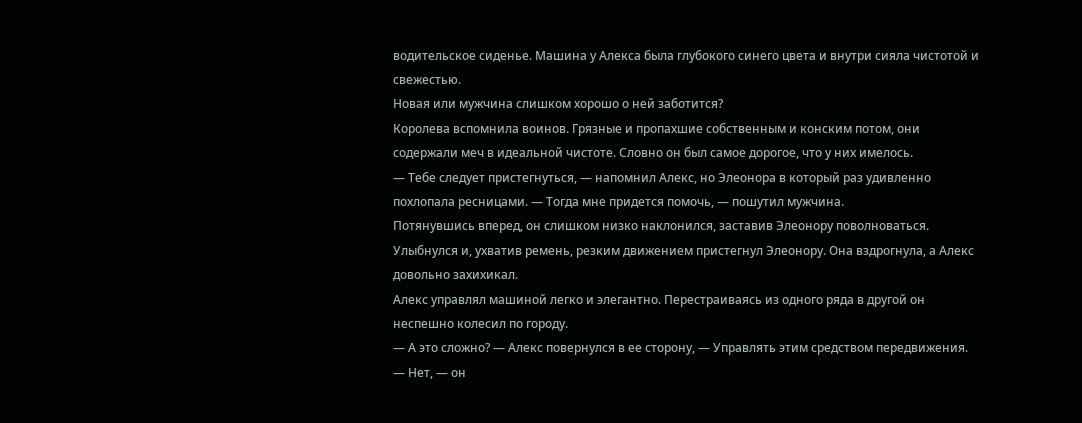водительское сиденье. Машина у Алекса была глубокого синего цвета и внутри сияла чистотой и свежестью.
Новая или мужчина слишком хорошо о ней заботится?
Королева вспомнила воинов. Грязные и пропахшие собственным и конским потом, они содержали меч в идеальной чистоте. Словно он был самое дорогое, что у них имелось.
— Тебе следует пристегнуться, — напомнил Алекс, но Элеонора в который раз удивленно похлопала ресницами. — Тогда мне придется помочь, — пошутил мужчина.
Потянувшись вперед, он слишком низко наклонился, заставив Элеонору поволноваться. Улыбнулся и, ухватив ремень, резким движением пристегнул Элеонору. Она вздрогнула, а Алекс довольно захихикал.
Алекс управлял машиной легко и элегантно. Перестраиваясь из одного ряда в другой он неспешно колесил по городу.
— А это сложно? — Алекс повернулся в ее сторону, — Управлять этим средством передвижения.
— Нет, — он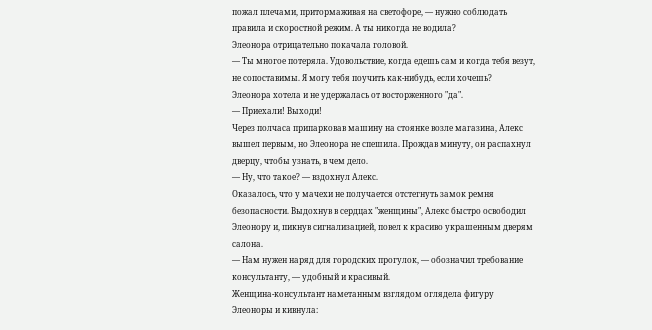пожал плечами, притормаживая на светофоре, — нужно соблюдать правила и скоростной режим. А ты никогда не водила?
Элеонора отрицательно покачала головой.
— Ты многое потеряла. Удовольствие, когда едешь сам и когда тебя везут, не сопоставимы. Я могу тебя поучить как-нибудь, если хочешь?
Элеонора хотела и не удержалась от восторженного "да".
— Приехали! Выходи!
Через полчаса припарковав машину на стоянке возле магазина, Алекс вышел первым, но Элеонора не спешила. Прождав минуту, он распахнул дверцу, чтобы узнать, в чем дело.
— Ну, что такое? — вздохнул Алекс.
Оказалось, что у мачехи не получается отстегнуть замок ремня безопасности. Выдохнув в сердцах "женщины", Алекс быстро освободил Элеонору и, пикнув сигнализацией, повел к красиво украшенным дверям салона.
— Нам нужен наряд для городских прогулок, — обозначил требование консультанту, — удобный и красивый.
Женщина-консультант наметанным взглядом оглядела фигуру Элеоноры и кивнула: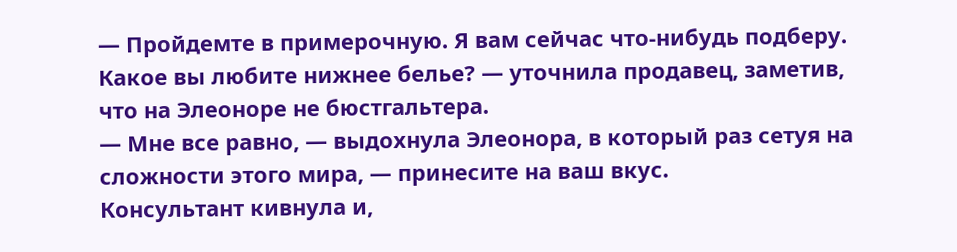— Пройдемте в примерочную. Я вам сейчас что-нибудь подберу. Какое вы любите нижнее белье? — уточнила продавец, заметив, что на Элеоноре не бюстгальтера.
— Мне все равно, — выдохнула Элеонора, в который раз сетуя на сложности этого мира, — принесите на ваш вкус.
Консультант кивнула и,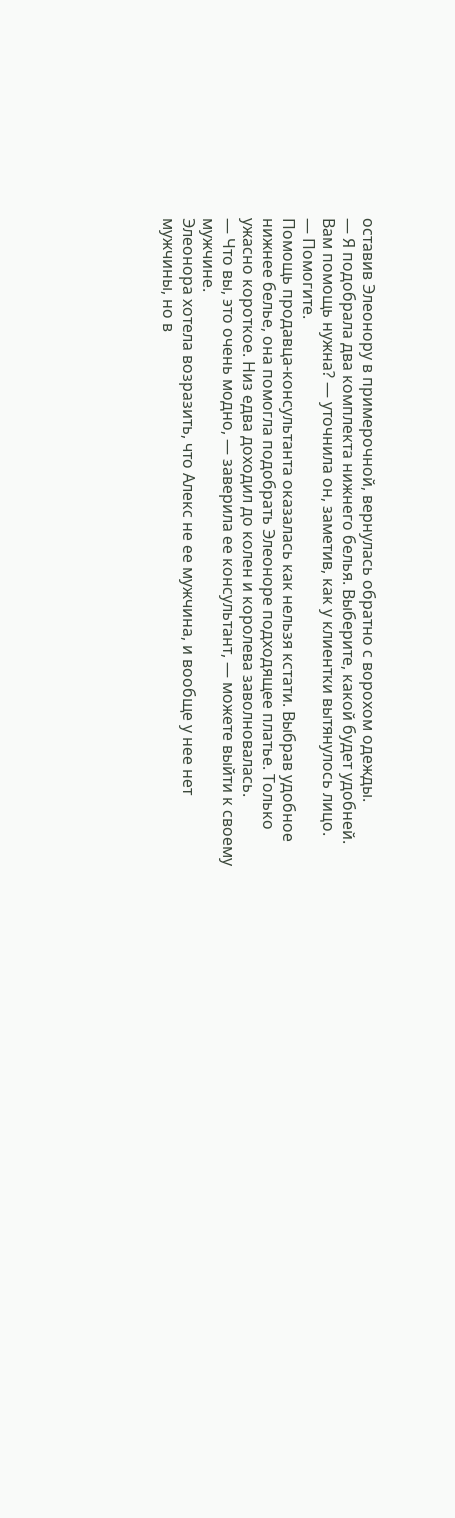оставив Элеонору в примерочной, вернулась обратно с ворохом одежды.
— Я подобрала два комплекта нижнего белья. Выберите, какой будет удобней.
Вам помощь нужна? — уточнила он, заметив, как у клиентки вытянулось лицо.
— Помогите.
Помощь продавца-консультанта оказалась как нельзя кстати. Выбрав удобное нижнее белье, она помогла подобрать Элеоноре подходящее платье. Только ужасно короткое. Низ едва доходил до колен и королева заволновалась.
— Что вы, это очень модно, — заверила ее консультант, — можете выйти к своему мужчине.
Элеонора хотела возразить, что Алекс не ее мужчина, и вообще у нее нет мужчины, но в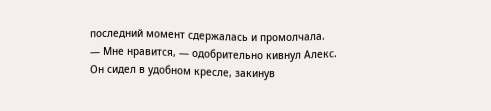последний момент сдержалась и промолчала.
— Мне нравится, — одобрительно кивнул Алекс. Он сидел в удобном кресле, закинув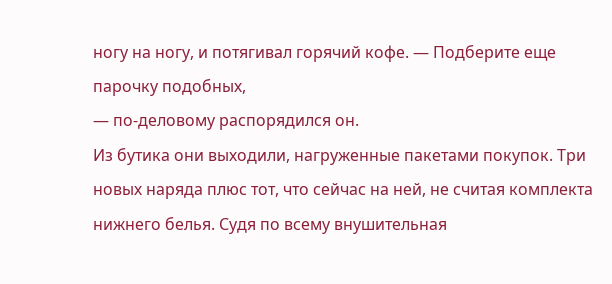ногу на ногу, и потягивал горячий кофе. — Подберите еще парочку подобных,
— по-деловому распорядился он.
Из бутика они выходили, нагруженные пакетами покупок. Три новых наряда плюс тот, что сейчас на ней, не считая комплекта нижнего белья. Судя по всему внушительная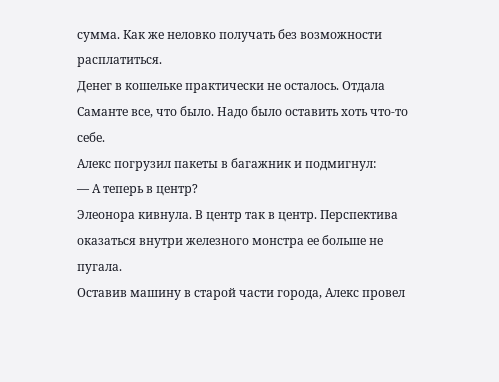сумма. Как же неловко получать без возможности расплатиться.
Денег в кошельке практически не осталось. Отдала Саманте все, что было. Надо было оставить хоть что-то себе.
Алекс погрузил пакеты в багажник и подмигнул:
— А теперь в центр?
Элеонора кивнула. В центр так в центр. Перспектива оказаться внутри железного монстра ее больше не пугала.
Оставив машину в старой части города, Алекс провел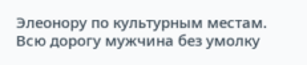Элеонору по культурным местам. Всю дорогу мужчина без умолку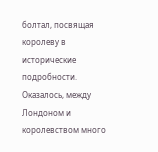болтал, посвящая королеву в исторические подробности. Оказалось, между Лондоном и королевством много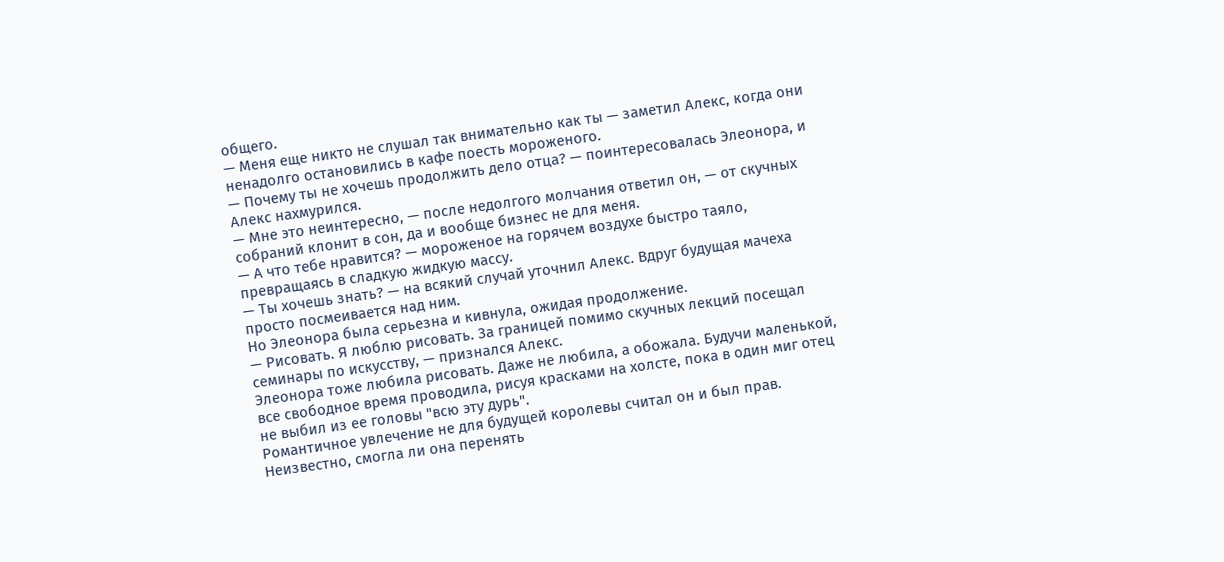общего.
— Меня еще никто не слушал так внимательно как ты — заметил Алекс, когда они ненадолго остановились в кафе поесть мороженого.
— Почему ты не хочешь продолжить дело отца? — поинтересовалась Элеонора, и Алекс нахмурился.
— Мне это неинтересно, — после недолгого молчания ответил он, — от скучных собраний клонит в сон, да и вообще бизнес не для меня.
— А что тебе нравится? — мороженое на горячем воздухе быстро таяло, превращаясь в сладкую жидкую массу.
— Ты хочешь знать? — на всякий случай уточнил Алекс. Вдруг будущая мачеха просто посмеивается над ним.
Но Элеонора была серьезна и кивнула, ожидая продолжение.
— Рисовать. Я люблю рисовать. За границей помимо скучных лекций посещал семинары по искусству, — признался Алекс.
Элеонора тоже любила рисовать. Даже не любила, а обожала. Будучи маленькой, все свободное время проводила, рисуя красками на холсте, пока в один миг отец не выбил из ее головы "всю эту дурь".
Романтичное увлечение не для будущей королевы считал он и был прав. Неизвестно, смогла ли она перенять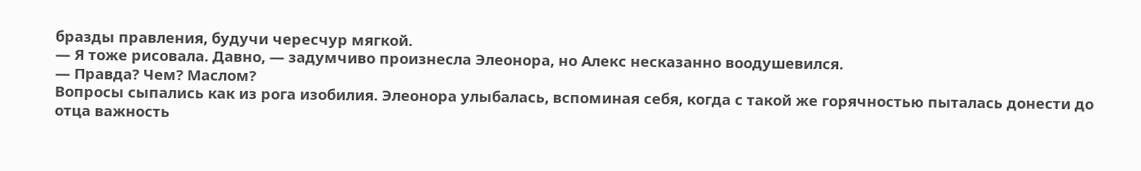бразды правления, будучи чересчур мягкой.
— Я тоже рисовала. Давно, — задумчиво произнесла Элеонора, но Алекс несказанно воодушевился.
— Правда? Чем? Маслом?
Вопросы сыпались как из рога изобилия. Элеонора улыбалась, вспоминая себя, когда с такой же горячностью пыталась донести до отца важность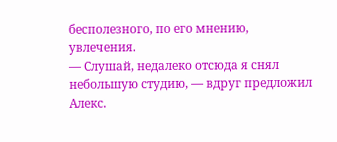бесполезного, по его мнению, увлечения.
— Слушай, недалеко отсюда я снял небольшую студию, — вдруг предложил Алекс.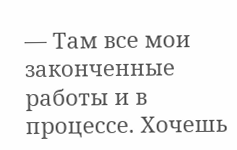— Там все мои законченные работы и в процессе. Хочешь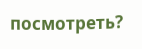посмотреть?